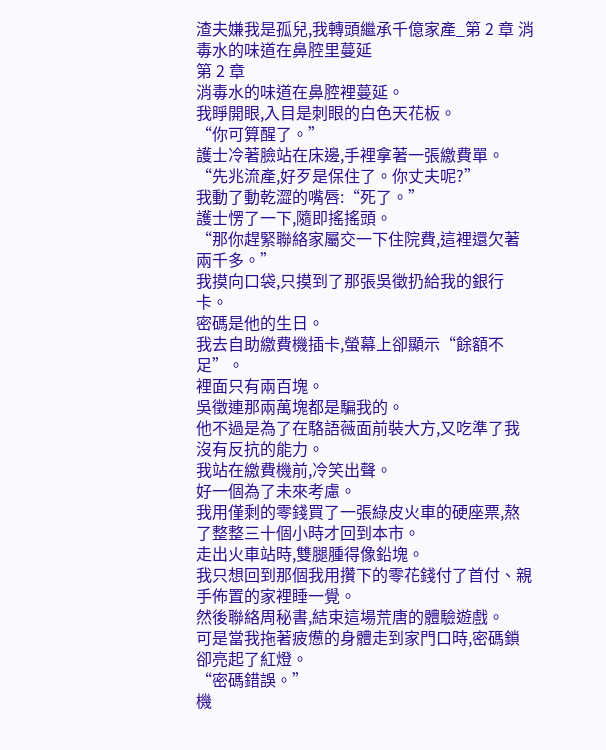渣夫嫌我是孤兒,我轉頭繼承千億家產_第 2 章 消毒水的味道在鼻腔里蔓延
第 2 章
消毒水的味道在鼻腔裡蔓延。
我睜開眼,入目是刺眼的白色天花板。
“你可算醒了。”
護士冷著臉站在床邊,手裡拿著一張繳費單。
“先兆流產,好歹是保住了。你丈夫呢?”
我動了動乾澀的嘴唇:“死了。”
護士愣了一下,隨即搖搖頭。
“那你趕緊聯絡家屬交一下住院費,這裡還欠著兩千多。”
我摸向口袋,只摸到了那張吳徵扔給我的銀行卡。
密碼是他的生日。
我去自助繳費機插卡,螢幕上卻顯示“餘額不足”。
裡面只有兩百塊。
吳徵連那兩萬塊都是騙我的。
他不過是為了在駱語薇面前裝大方,又吃準了我沒有反抗的能力。
我站在繳費機前,冷笑出聲。
好一個為了未來考慮。
我用僅剩的零錢買了一張綠皮火車的硬座票,熬了整整三十個小時才回到本市。
走出火車站時,雙腿腫得像鉛塊。
我只想回到那個我用攢下的零花錢付了首付、親手佈置的家裡睡一覺。
然後聯絡周秘書,結束這場荒唐的體驗遊戲。
可是當我拖著疲憊的身體走到家門口時,密碼鎖卻亮起了紅燈。
“密碼錯誤。”
機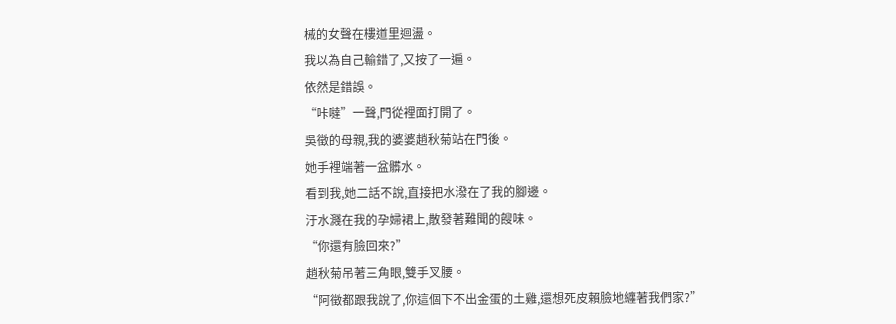械的女聲在樓道里迴盪。
我以為自己輸錯了,又按了一遍。
依然是錯誤。
“咔噠”一聲,門從裡面打開了。
吳徵的母親,我的婆婆趙秋菊站在門後。
她手裡端著一盆髒水。
看到我,她二話不說,直接把水潑在了我的腳邊。
汙水濺在我的孕婦裙上,散發著難聞的餿味。
“你還有臉回來?”
趙秋菊吊著三角眼,雙手叉腰。
“阿徵都跟我說了,你這個下不出金蛋的土雞,還想死皮賴臉地纏著我們家?”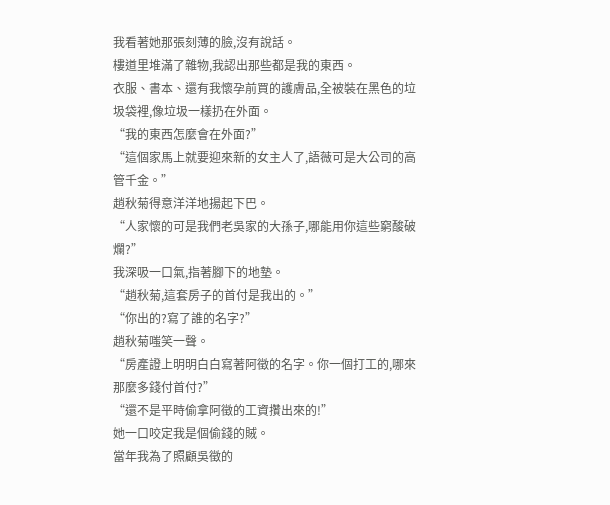我看著她那張刻薄的臉,沒有說話。
樓道里堆滿了雜物,我認出那些都是我的東西。
衣服、書本、還有我懷孕前買的護膚品,全被裝在黑色的垃圾袋裡,像垃圾一樣扔在外面。
“我的東西怎麼會在外面?”
“這個家馬上就要迎來新的女主人了,語薇可是大公司的高管千金。”
趙秋菊得意洋洋地揚起下巴。
“人家懷的可是我們老吳家的大孫子,哪能用你這些窮酸破爛?”
我深吸一口氣,指著腳下的地墊。
“趙秋菊,這套房子的首付是我出的。”
“你出的?寫了誰的名字?”
趙秋菊嗤笑一聲。
“房產證上明明白白寫著阿徵的名字。你一個打工的,哪來那麼多錢付首付?”
“還不是平時偷拿阿徵的工資攢出來的!”
她一口咬定我是個偷錢的賊。
當年我為了照顧吳徵的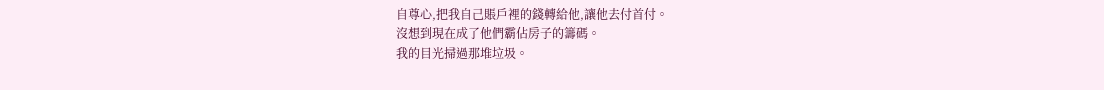自尊心,把我自己賬戶裡的錢轉給他,讓他去付首付。
沒想到現在成了他們霸佔房子的籌碼。
我的目光掃過那堆垃圾。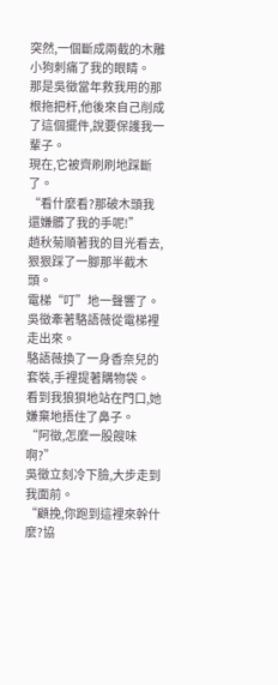突然,一個斷成兩截的木雕小狗刺痛了我的眼睛。
那是吳徵當年救我用的那根拖把杆,他後來自己削成了這個擺件,說要保護我一輩子。
現在,它被齊刷刷地踩斷了。
“看什麼看?那破木頭我還嫌髒了我的手呢!”
趙秋菊順著我的目光看去,狠狠踩了一腳那半截木頭。
電梯“叮”地一聲響了。
吳徵牽著駱語薇從電梯裡走出來。
駱語薇換了一身香奈兒的套裝,手裡提著購物袋。
看到我狼狽地站在門口,她嫌棄地捂住了鼻子。
“阿徵,怎麼一股餿味啊?”
吳徵立刻冷下臉,大步走到我面前。
“顧挽,你跑到這裡來幹什麼?協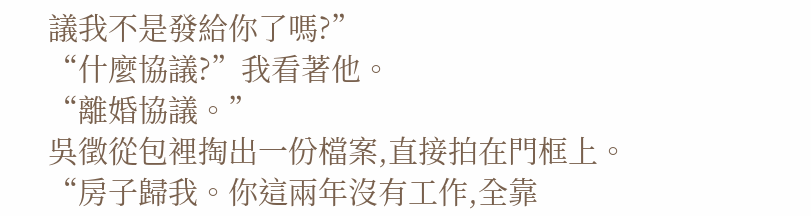議我不是發給你了嗎?”
“什麼協議?”我看著他。
“離婚協議。”
吳徵從包裡掏出一份檔案,直接拍在門框上。
“房子歸我。你這兩年沒有工作,全靠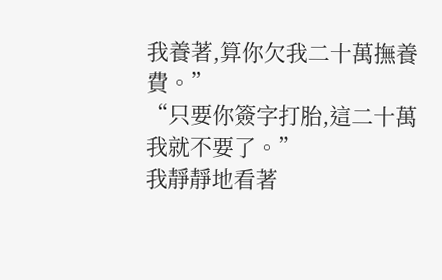我養著,算你欠我二十萬撫養費。”
“只要你簽字打胎,這二十萬我就不要了。”
我靜靜地看著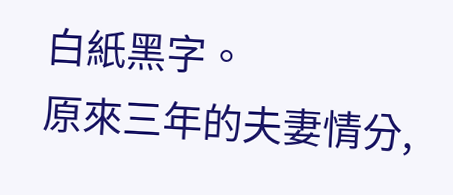白紙黑字。
原來三年的夫妻情分,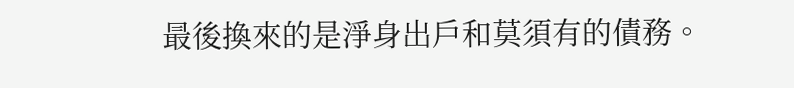最後換來的是淨身出戶和莫須有的債務。